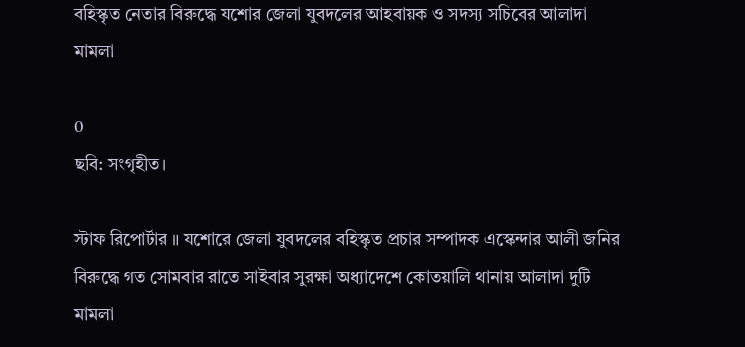বহিস্কৃত নেতার বিরুদ্ধে যশোর জেলা যুবদলের আহবায়ক ও সদস্য সচিবের আলাদা মামলা

0
ছবি: সংগৃহীত।

স্টাফ রিপোর্টার ॥ যশোরে জেলা যুবদলের বহিস্কৃত প্রচার সম্পাদক এস্কেন্দার আলী জনির বিরুদ্ধে গত সোমবার রাতে সাইবার সুরক্ষা অধ্যাদেশে কোতয়ালি থানায় আলাদা দুটি মামলা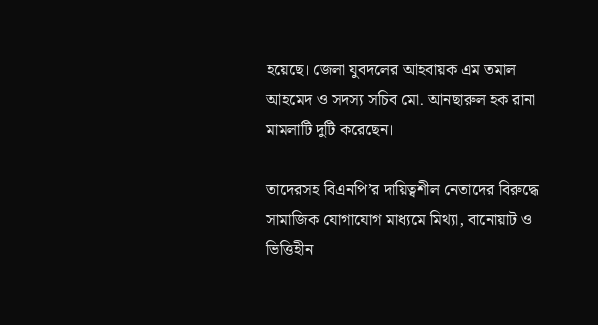হয়েছে। জেলা যুবদলের আহবায়ক এম তমাল আহমেদ ও সদস্য সচিব মো. আনছারুল হক রানা মামলাটি দুটি করেছেন।

তাদেরসহ বিএনপি’র দায়িত্বশীল নেতাদের বিরুদ্ধে সামাজিক যোগাযোগ মাধ্যমে মিথ্যা, বানোয়াট ও ভিত্তিহীন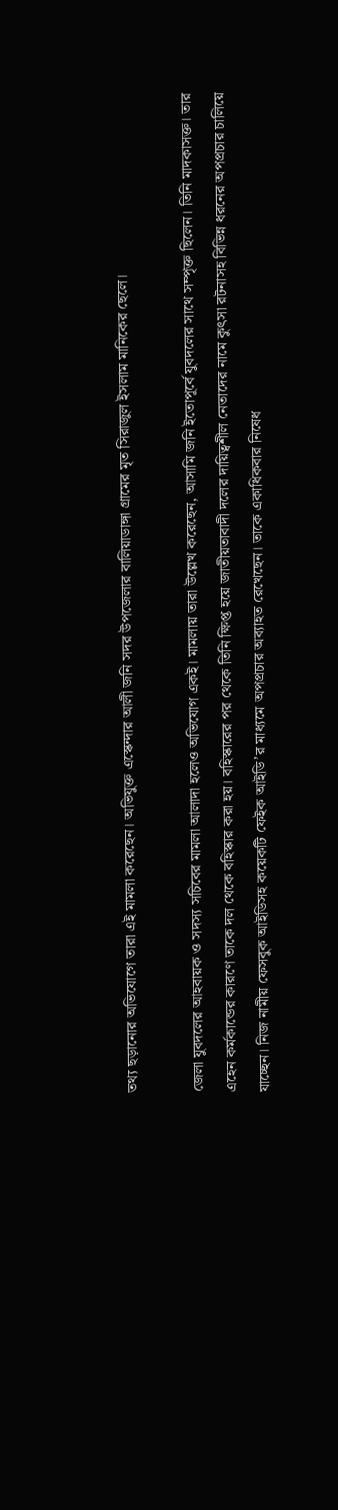তথ্য ছড়ানোর অভিযোগে তারা এই মামলা করেছেন। অভিযুক্ত এস্কেন্দার আলী জনি সদর উপজেলার বালিয়াডাঙ্গা গ্রামের মৃত সিরাজুল ইসলাম মানিকের ছেলে।

জেলা যুবদলের আহবায়ক ও সদস্য সচিবের মামলা আলাদা হলেও অভিযোগ একই। মামলায় তারা উল্লেখ করেছেন, আসামি জনি ইতোপূর্বে যুবদলের সাথে সম্পৃক্ত ছিলেন। তিনি মাদকাসক্ত। তার এহেন কর্মকান্ডের কারণে তাকে দল থেকে বহিস্কার করা হয়। বহিস্কারের পর থেকে তিনি ক্ষিপ্ত হয়ে জাতীয়তাবাদী দলের দায়িত্বশীল নেতাদের নামে কুৎসা রটনাসহ বিভিন্ন ধরনের অপপ্রচার চালিয়ে যাচ্ছেন। নিজ নামীয় ফেসবুক আইডিসহ কয়েকটি ফেইক আইডি’র মাধ্যমে অপপ্রচার অব্যাহত রেখেছেন। তাকে একাধিকবার নিষেধ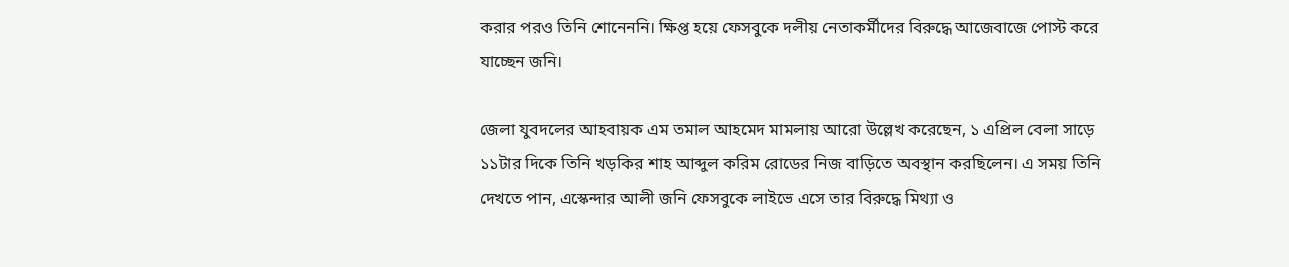করার পরও তিনি শোনেননি। ক্ষিপ্ত হয়ে ফেসবুকে দলীয় নেতাকর্মীদের বিরুদ্ধে আজেবাজে পোস্ট করে যাচ্ছেন জনি।

জেলা যুবদলের আহবায়ক এম তমাল আহমেদ মামলায় আরো উল্লেখ করেছেন, ১ এপ্রিল বেলা সাড়ে ১১টার দিকে তিনি খড়কির শাহ আব্দুল করিম রোডের নিজ বাড়িতে অবস্থান করছিলেন। এ সময় তিনি দেখতে পান, এস্কেন্দার আলী জনি ফেসবুকে লাইভে এসে তার বিরুদ্ধে মিথ্যা ও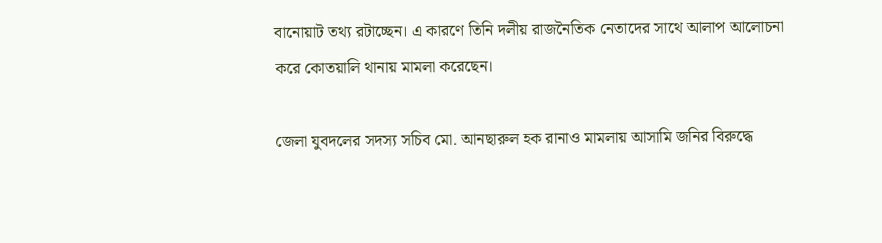বানোয়াট তথ্য রটাচ্ছেন। এ কারণে তিনি দলীয় রাজনৈতিক নেতাদের সাথে আলাপ আলোচনা করে কোতয়ালি থানায় মামলা করেছেন।

জেলা যুবদলের সদস্য সচিব মো. আনছারুল হক রানাও মামলায় আসামি জনির বিরুদ্ধে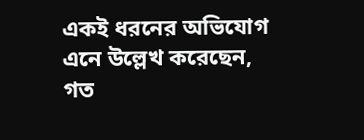একই ধরনের অভিযোগ এনে উল্লেখ করেছেন, গত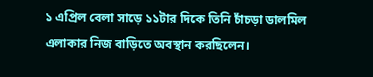১ এপ্রিল বেলা সাড়ে ১১টার দিকে তিনি চাঁচড়া ডালমিল এলাকার নিজ বাড়িতে অবস্থান করছিলেন।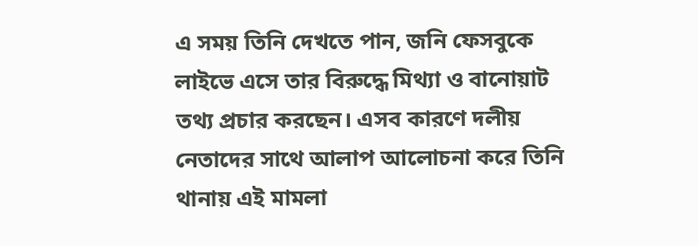এ সময় তিনি দেখতে পান, জনি ফেসবুকে লাইভে এসে তার বিরুদ্ধে মিথ্যা ও বানোয়াট তথ্য প্রচার করছেন। এসব কারণে দলীয় নেতাদের সাথে আলাপ আলোচনা করে তিনি থানায় এই মামলা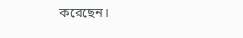করেছেন।